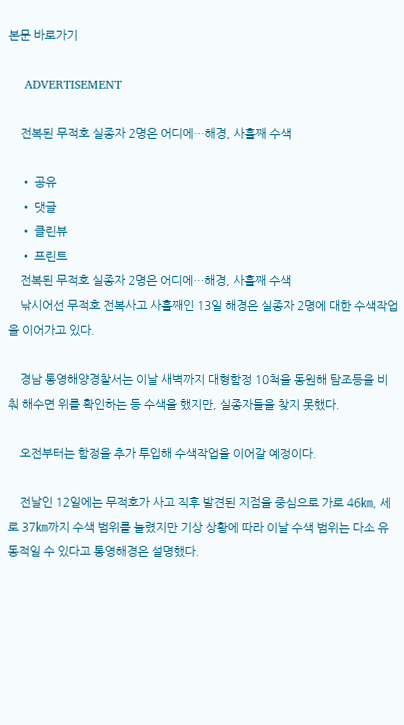본문 바로가기

    ADVERTISEMENT

    전복된 무적호 실종자 2명은 어디에…해경, 사흘째 수색

    • 공유
    • 댓글
    • 클린뷰
    • 프린트
    전복된 무적호 실종자 2명은 어디에…해경, 사흘째 수색
    낚시어선 무적호 전복사고 사흘째인 13일 해경은 실종자 2명에 대한 수색작업을 이어가고 있다.

    경남 통영해양경찰서는 이날 새벽까지 대형함정 10척을 동원해 탐조등을 비춰 해수면 위를 확인하는 등 수색을 했지만, 실종자들을 찾지 못했다.

    오전부터는 함정을 추가 투입해 수색작업을 이어갈 예정이다.

    전날인 12일에는 무적호가 사고 직후 발견된 지점을 중심으로 가로 46㎞, 세로 37㎞까지 수색 범위를 늘렸지만 기상 상황에 따라 이날 수색 범위는 다소 유동적일 수 있다고 통영해경은 설명했다.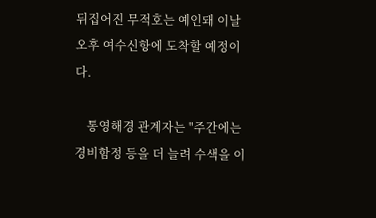뒤집어진 무적호는 예인돼 이날 오후 여수신항에 도착할 예정이다.

    통영해경 관계자는 "주간에는 경비함정 등을 더 늘려 수색을 이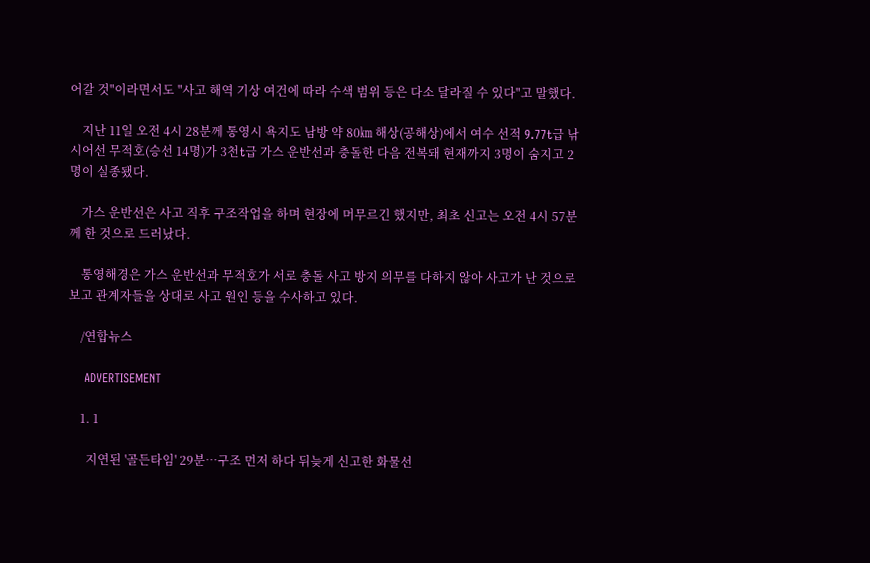어갈 것"이라면서도 "사고 해역 기상 여건에 따라 수색 범위 등은 다소 달라질 수 있다"고 말했다.

    지난 11일 오전 4시 28분께 통영시 욕지도 남방 약 80㎞ 해상(공해상)에서 여수 선적 9.77t급 낚시어선 무적호(승선 14명)가 3천t급 가스 운반선과 충돌한 다음 전복돼 현재까지 3명이 숨지고 2명이 실종됐다.

    가스 운반선은 사고 직후 구조작업을 하며 현장에 머무르긴 했지만, 최초 신고는 오전 4시 57분께 한 것으로 드러났다.

    통영해경은 가스 운반선과 무적호가 서로 충돌 사고 방지 의무를 다하지 않아 사고가 난 것으로 보고 관계자들을 상대로 사고 원인 등을 수사하고 있다.

    /연합뉴스

    ADVERTISEMENT

    1. 1

      지연된 '골든타임' 29분…구조 먼저 하다 뒤늦게 신고한 화물선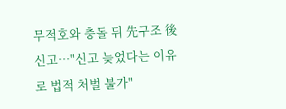무적호와 충돌 뒤 先구조 後신고…"신고 늦었다는 이유로 법적 처벌 불가"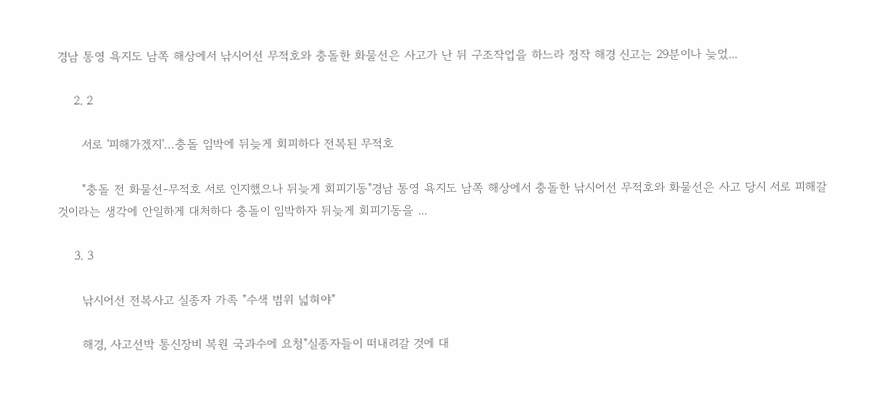경남 통영 욕지도 남쪽 해상에서 낚시어선 무적호와 충돌한 화물선은 사고가 난 뒤 구조작업을 하느라 정작 해경 신고는 29분이나 늦었...

    2. 2

      서로 '피해가겠지'…충돌 임박에 뒤늦게 회피하다 전복된 무적호

      "충돌 전 화물선-무적호 서로 인지했으나 뒤늦게 회피기동"경남 통영 욕지도 남쪽 해상에서 충돌한 낚시어선 무적호와 화물선은 사고 당시 서로 피해갈 것이라는 생각에 안일하게 대처하다 충돌이 임박하자 뒤늦게 회피기동을 ...

    3. 3

      낚시어선 전복사고 실종자 가족 "수색 범위 넓혀야"

      해경, 사고선박 통신장비 복원 국과수에 요청"실종자들이 떠내려갈 것에 대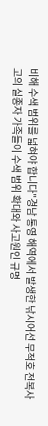비해 수색 범위를 넓혀야 합니다"경남 통영 해역에서 발생한 낚시어선 무적호 전복사고의 실종자 가족들이 수색 범위 확대와 사고원인 규명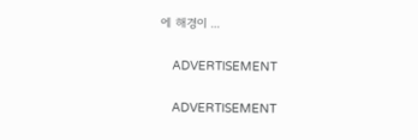에 해경이 ...

    ADVERTISEMENT

    ADVERTISEMENT